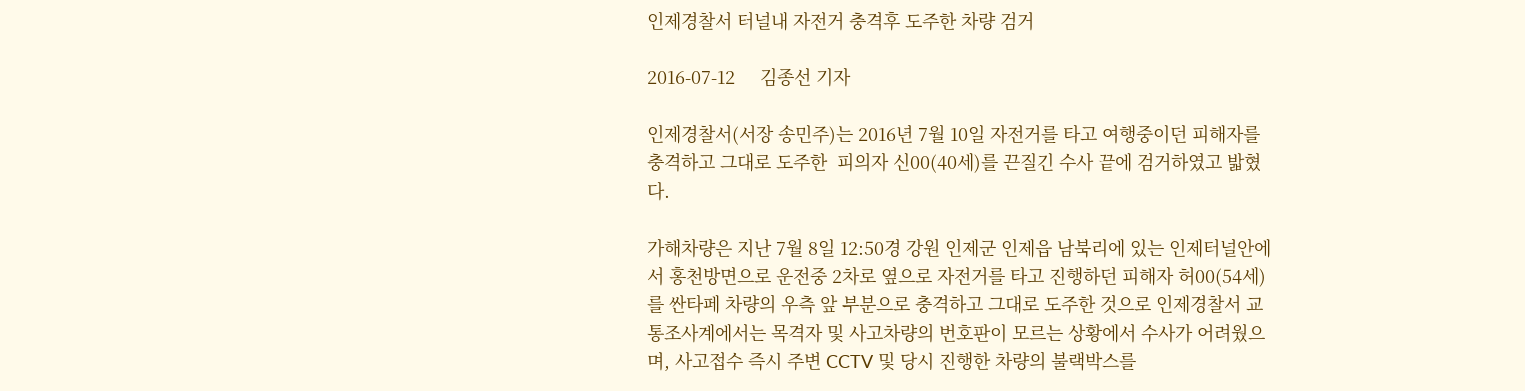인제경찰서 터널내 자전거 충격후 도주한 차량 검거

2016-07-12     김종선 기자

인제경찰서(서장 송민주)는 2016년 7월 10일 자전거를 타고 여행중이던 피해자를 충격하고 그대로 도주한  피의자 신00(40세)를 끈질긴 수사 끝에 검거하였고 밟혔다.

가해차량은 지난 7월 8일 12:50경 강원 인제군 인제읍 남북리에 있는 인제터널안에서 홍천방면으로 운전중 2차로 옆으로 자전거를 타고 진행하던 피해자 허00(54세)를 싼타페 차량의 우측 앞 부분으로 충격하고 그대로 도주한 것으로 인제경찰서 교통조사계에서는 목격자 및 사고차량의 번호판이 모르는 상황에서 수사가 어려웠으며, 사고접수 즉시 주변 CCTV 및 당시 진행한 차량의 불랙박스를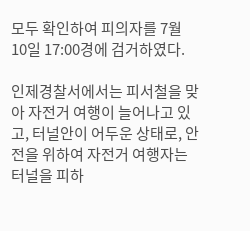모두 확인하여 피의자를 7월 10일 17:00경에 검거하였다.

인제경찰서에서는 피서철을 맞아 자전거 여행이 늘어나고 있고, 터널안이 어두운 상태로, 안전을 위하여 자전거 여행자는 터널을 피하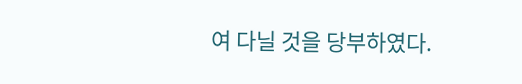여 다닐 것을 당부하였다.